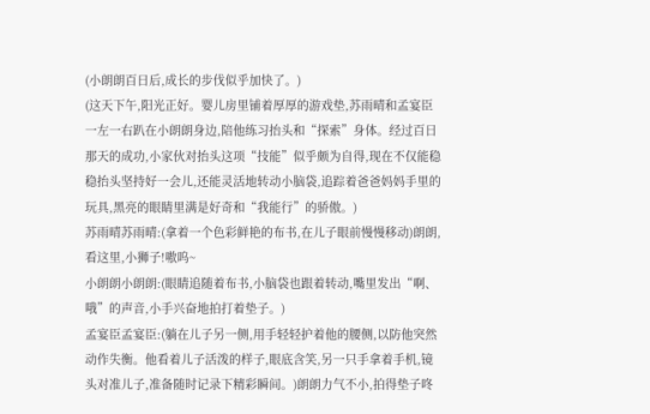(小朗朗百日后,成长的步伐似乎加快了。)
(这天下午,阳光正好。婴儿房里铺着厚厚的游戏垫,苏雨晴和孟宴臣一左一右趴在小朗朗身边,陪他练习抬头和“探索”身体。经过百日那天的成功,小家伙对抬头这项“技能”似乎颇为自得,现在不仅能稳稳抬头坚持好一会儿,还能灵活地转动小脑袋,追踪着爸爸妈妈手里的玩具,黑亮的眼睛里满是好奇和“我能行”的骄傲。)
苏雨晴苏雨晴:(拿着一个色彩鲜艳的布书,在儿子眼前慢慢移动)朗朗,看这里,小狮子!嗷呜~
小朗朗小朗朗:(眼睛追随着布书,小脑袋也跟着转动,嘴里发出“啊、哦”的声音,小手兴奋地拍打着垫子。)
孟宴臣孟宴臣:(躺在儿子另一侧,用手轻轻护着他的腰侧,以防他突然动作失衡。他看着儿子活泼的样子,眼底含笑,另一只手拿着手机,镜头对准儿子,准备随时记录下精彩瞬间。)朗朗力气不小,拍得垫子咚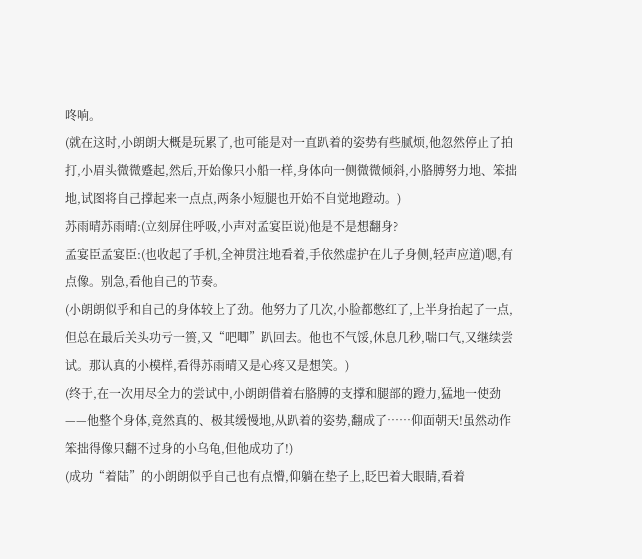咚响。
(就在这时,小朗朗大概是玩累了,也可能是对一直趴着的姿势有些腻烦,他忽然停止了拍打,小眉头微微蹙起,然后,开始像只小船一样,身体向一侧微微倾斜,小胳膊努力地、笨拙地,试图将自己撑起来一点点,两条小短腿也开始不自觉地蹬动。)
苏雨晴苏雨晴:(立刻屏住呼吸,小声对孟宴臣说)他是不是想翻身?
孟宴臣孟宴臣:(也收起了手机,全神贯注地看着,手依然虚护在儿子身侧,轻声应道)嗯,有点像。别急,看他自己的节奏。
(小朗朗似乎和自己的身体较上了劲。他努力了几次,小脸都憋红了,上半身抬起了一点,但总在最后关头功亏一篑,又“吧唧”趴回去。他也不气馁,休息几秒,喘口气,又继续尝试。那认真的小模样,看得苏雨晴又是心疼又是想笑。)
(终于,在一次用尽全力的尝试中,小朗朗借着右胳膊的支撑和腿部的蹬力,猛地一使劲——他整个身体,竟然真的、极其缓慢地,从趴着的姿势,翻成了……仰面朝天!虽然动作笨拙得像只翻不过身的小乌龟,但他成功了!)
(成功“着陆”的小朗朗似乎自己也有点懵,仰躺在垫子上,眨巴着大眼睛,看着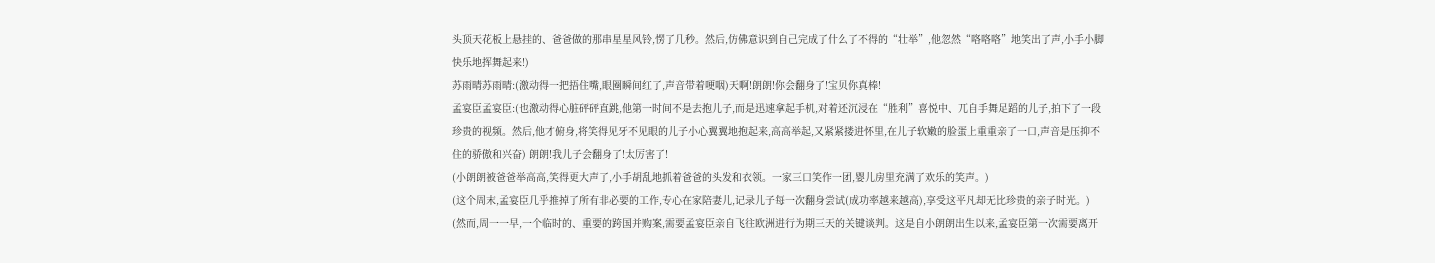头顶天花板上悬挂的、爸爸做的那串星星风铃,愣了几秒。然后,仿佛意识到自己完成了什么了不得的“壮举”,他忽然“咯咯咯”地笑出了声,小手小脚快乐地挥舞起来!)
苏雨晴苏雨晴:(激动得一把捂住嘴,眼圈瞬间红了,声音带着哽咽)天啊!朗朗!你会翻身了!宝贝你真棒!
孟宴臣孟宴臣:(也激动得心脏砰砰直跳,他第一时间不是去抱儿子,而是迅速拿起手机,对着还沉浸在“胜利”喜悦中、兀自手舞足蹈的儿子,拍下了一段珍贵的视频。然后,他才俯身,将笑得见牙不见眼的儿子小心翼翼地抱起来,高高举起,又紧紧搂进怀里,在儿子软嫩的脸蛋上重重亲了一口,声音是压抑不住的骄傲和兴奋) 朗朗!我儿子会翻身了!太厉害了!
(小朗朗被爸爸举高高,笑得更大声了,小手胡乱地抓着爸爸的头发和衣领。一家三口笑作一团,婴儿房里充满了欢乐的笑声。)
(这个周末,孟宴臣几乎推掉了所有非必要的工作,专心在家陪妻儿,记录儿子每一次翻身尝试(成功率越来越高),享受这平凡却无比珍贵的亲子时光。)
(然而,周一一早,一个临时的、重要的跨国并购案,需要孟宴臣亲自飞往欧洲进行为期三天的关键谈判。这是自小朗朗出生以来,孟宴臣第一次需要离开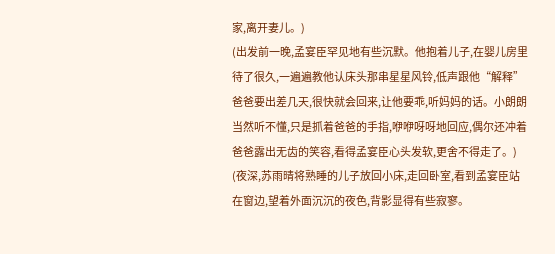家,离开妻儿。)
(出发前一晚,孟宴臣罕见地有些沉默。他抱着儿子,在婴儿房里待了很久,一遍遍教他认床头那串星星风铃,低声跟他“解释”爸爸要出差几天,很快就会回来,让他要乖,听妈妈的话。小朗朗当然听不懂,只是抓着爸爸的手指,咿咿呀呀地回应,偶尔还冲着爸爸露出无齿的笑容,看得孟宴臣心头发软,更舍不得走了。)
(夜深,苏雨晴将熟睡的儿子放回小床,走回卧室,看到孟宴臣站在窗边,望着外面沉沉的夜色,背影显得有些寂寥。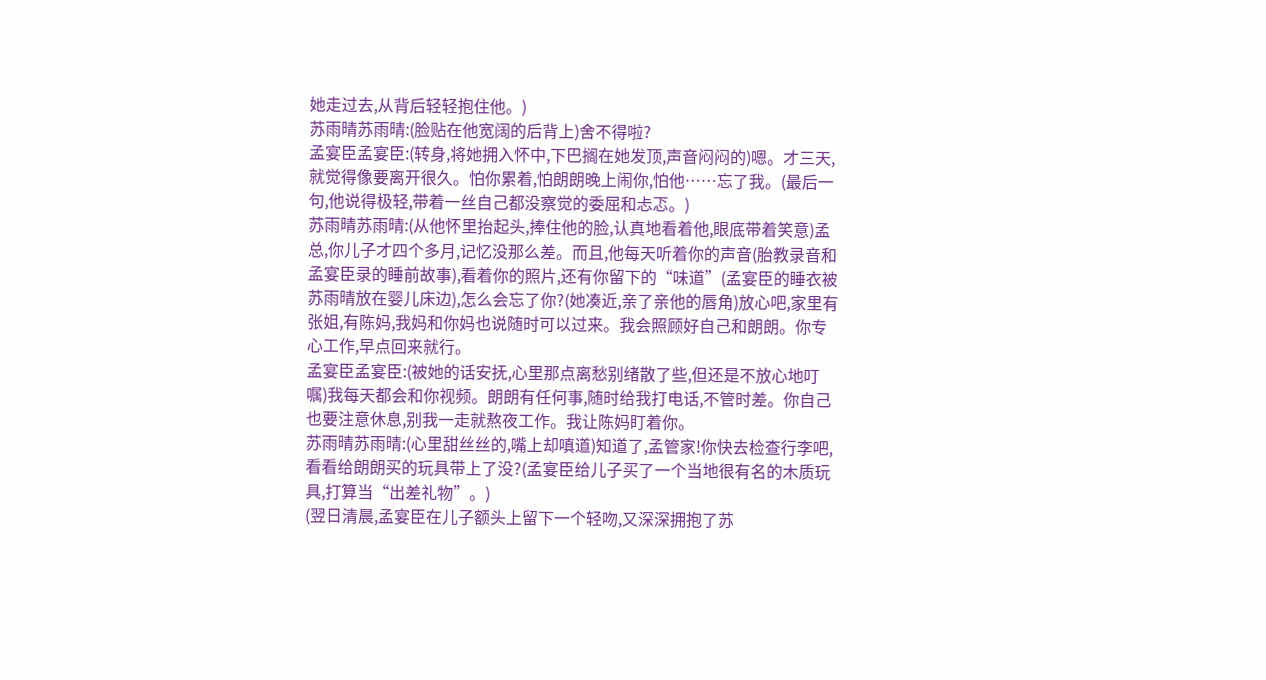她走过去,从背后轻轻抱住他。)
苏雨晴苏雨晴:(脸贴在他宽阔的后背上)舍不得啦?
孟宴臣孟宴臣:(转身,将她拥入怀中,下巴搁在她发顶,声音闷闷的)嗯。才三天,就觉得像要离开很久。怕你累着,怕朗朗晚上闹你,怕他……忘了我。(最后一句,他说得极轻,带着一丝自己都没察觉的委屈和忐忑。)
苏雨晴苏雨晴:(从他怀里抬起头,捧住他的脸,认真地看着他,眼底带着笑意)孟总,你儿子才四个多月,记忆没那么差。而且,他每天听着你的声音(胎教录音和孟宴臣录的睡前故事),看着你的照片,还有你留下的“味道”(孟宴臣的睡衣被苏雨晴放在婴儿床边),怎么会忘了你?(她凑近,亲了亲他的唇角)放心吧,家里有张姐,有陈妈,我妈和你妈也说随时可以过来。我会照顾好自己和朗朗。你专心工作,早点回来就行。
孟宴臣孟宴臣:(被她的话安抚,心里那点离愁别绪散了些,但还是不放心地叮嘱)我每天都会和你视频。朗朗有任何事,随时给我打电话,不管时差。你自己也要注意休息,别我一走就熬夜工作。我让陈妈盯着你。
苏雨晴苏雨晴:(心里甜丝丝的,嘴上却嗔道)知道了,孟管家!你快去检查行李吧,看看给朗朗买的玩具带上了没?(孟宴臣给儿子买了一个当地很有名的木质玩具,打算当“出差礼物”。)
(翌日清晨,孟宴臣在儿子额头上留下一个轻吻,又深深拥抱了苏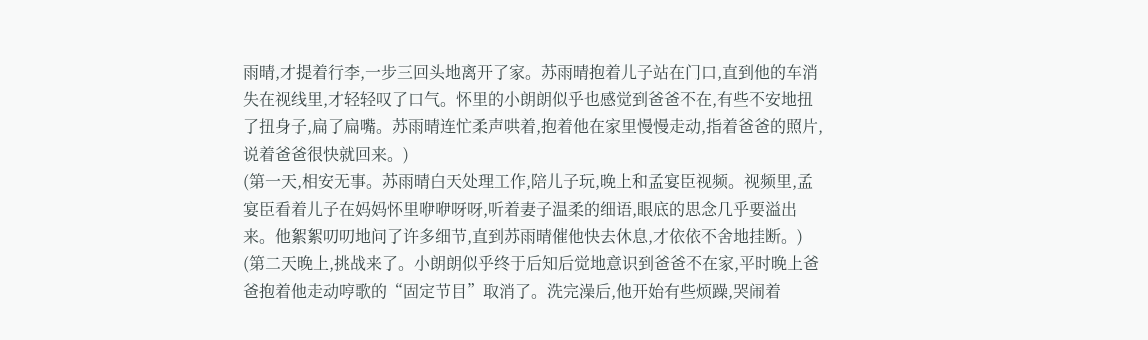雨晴,才提着行李,一步三回头地离开了家。苏雨晴抱着儿子站在门口,直到他的车消失在视线里,才轻轻叹了口气。怀里的小朗朗似乎也感觉到爸爸不在,有些不安地扭了扭身子,扁了扁嘴。苏雨晴连忙柔声哄着,抱着他在家里慢慢走动,指着爸爸的照片,说着爸爸很快就回来。)
(第一天,相安无事。苏雨晴白天处理工作,陪儿子玩,晚上和孟宴臣视频。视频里,孟宴臣看着儿子在妈妈怀里咿咿呀呀,听着妻子温柔的细语,眼底的思念几乎要溢出来。他絮絮叨叨地问了许多细节,直到苏雨晴催他快去休息,才依依不舍地挂断。)
(第二天晚上,挑战来了。小朗朗似乎终于后知后觉地意识到爸爸不在家,平时晚上爸爸抱着他走动哼歌的“固定节目”取消了。洗完澡后,他开始有些烦躁,哭闹着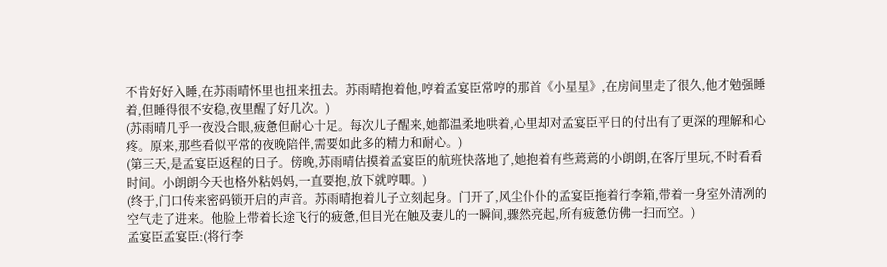不肯好好入睡,在苏雨晴怀里也扭来扭去。苏雨晴抱着他,哼着孟宴臣常哼的那首《小星星》,在房间里走了很久,他才勉强睡着,但睡得很不安稳,夜里醒了好几次。)
(苏雨晴几乎一夜没合眼,疲惫但耐心十足。每次儿子醒来,她都温柔地哄着,心里却对孟宴臣平日的付出有了更深的理解和心疼。原来,那些看似平常的夜晚陪伴,需要如此多的精力和耐心。)
(第三天,是孟宴臣返程的日子。傍晚,苏雨晴估摸着孟宴臣的航班快落地了,她抱着有些蔫蔫的小朗朗,在客厅里玩,不时看看时间。小朗朗今天也格外粘妈妈,一直要抱,放下就哼唧。)
(终于,门口传来密码锁开启的声音。苏雨晴抱着儿子立刻起身。门开了,风尘仆仆的孟宴臣拖着行李箱,带着一身室外清冽的空气走了进来。他脸上带着长途飞行的疲惫,但目光在触及妻儿的一瞬间,骤然亮起,所有疲惫仿佛一扫而空。)
孟宴臣孟宴臣:(将行李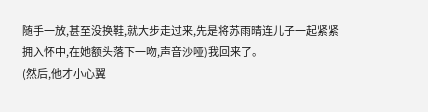随手一放,甚至没换鞋,就大步走过来,先是将苏雨晴连儿子一起紧紧拥入怀中,在她额头落下一吻,声音沙哑)我回来了。
(然后,他才小心翼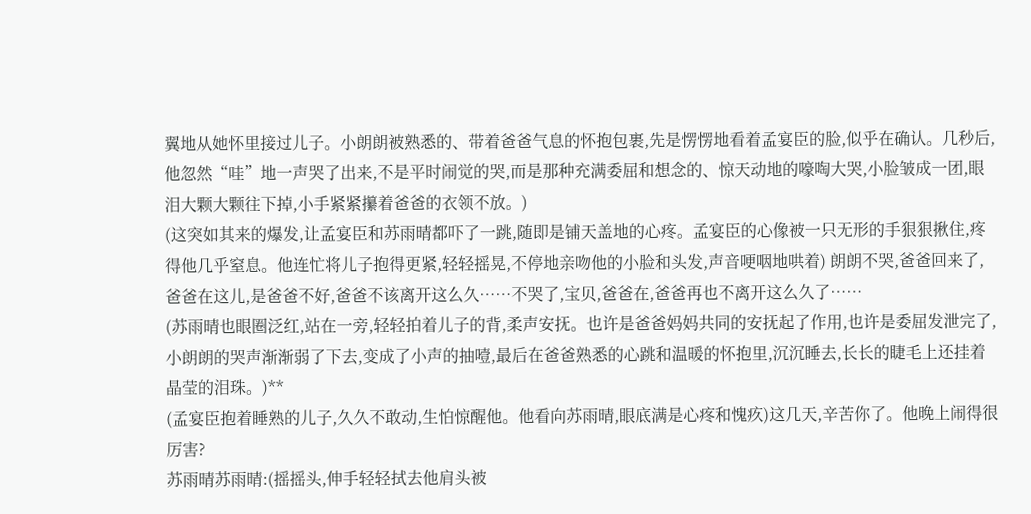翼地从她怀里接过儿子。小朗朗被熟悉的、带着爸爸气息的怀抱包裹,先是愣愣地看着孟宴臣的脸,似乎在确认。几秒后,他忽然“哇”地一声哭了出来,不是平时闹觉的哭,而是那种充满委屈和想念的、惊天动地的嚎啕大哭,小脸皱成一团,眼泪大颗大颗往下掉,小手紧紧攥着爸爸的衣领不放。)
(这突如其来的爆发,让孟宴臣和苏雨晴都吓了一跳,随即是铺天盖地的心疼。孟宴臣的心像被一只无形的手狠狠揪住,疼得他几乎窒息。他连忙将儿子抱得更紧,轻轻摇晃,不停地亲吻他的小脸和头发,声音哽咽地哄着) 朗朗不哭,爸爸回来了,爸爸在这儿,是爸爸不好,爸爸不该离开这么久……不哭了,宝贝,爸爸在,爸爸再也不离开这么久了……
(苏雨晴也眼圈泛红,站在一旁,轻轻拍着儿子的背,柔声安抚。也许是爸爸妈妈共同的安抚起了作用,也许是委屈发泄完了,小朗朗的哭声渐渐弱了下去,变成了小声的抽噎,最后在爸爸熟悉的心跳和温暖的怀抱里,沉沉睡去,长长的睫毛上还挂着晶莹的泪珠。)**
(孟宴臣抱着睡熟的儿子,久久不敢动,生怕惊醒他。他看向苏雨晴,眼底满是心疼和愧疚)这几天,辛苦你了。他晚上闹得很厉害?
苏雨晴苏雨晴:(摇摇头,伸手轻轻拭去他肩头被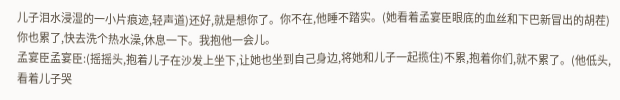儿子泪水浸湿的一小片痕迹,轻声道)还好,就是想你了。你不在,他睡不踏实。(她看着孟宴臣眼底的血丝和下巴新冒出的胡茬)你也累了,快去洗个热水澡,休息一下。我抱他一会儿。
孟宴臣孟宴臣:(摇摇头,抱着儿子在沙发上坐下,让她也坐到自己身边,将她和儿子一起揽住)不累,抱着你们,就不累了。(他低头,看着儿子哭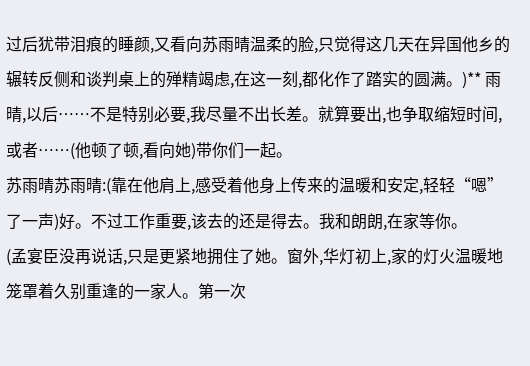过后犹带泪痕的睡颜,又看向苏雨晴温柔的脸,只觉得这几天在异国他乡的辗转反侧和谈判桌上的殚精竭虑,在这一刻,都化作了踏实的圆满。)** 雨晴,以后……不是特别必要,我尽量不出长差。就算要出,也争取缩短时间,或者……(他顿了顿,看向她)带你们一起。
苏雨晴苏雨晴:(靠在他肩上,感受着他身上传来的温暖和安定,轻轻“嗯”了一声)好。不过工作重要,该去的还是得去。我和朗朗,在家等你。
(孟宴臣没再说话,只是更紧地拥住了她。窗外,华灯初上,家的灯火温暖地笼罩着久别重逢的一家人。第一次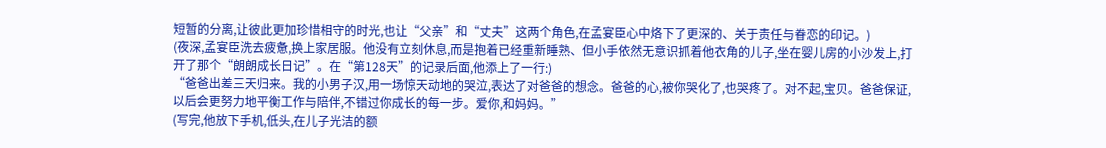短暂的分离,让彼此更加珍惜相守的时光,也让“父亲”和“丈夫”这两个角色,在孟宴臣心中烙下了更深的、关于责任与眷恋的印记。)
(夜深,孟宴臣洗去疲惫,换上家居服。他没有立刻休息,而是抱着已经重新睡熟、但小手依然无意识抓着他衣角的儿子,坐在婴儿房的小沙发上,打开了那个“朗朗成长日记”。在“第128天”的记录后面,他添上了一行:)
“爸爸出差三天归来。我的小男子汉,用一场惊天动地的哭泣,表达了对爸爸的想念。爸爸的心,被你哭化了,也哭疼了。对不起,宝贝。爸爸保证,以后会更努力地平衡工作与陪伴,不错过你成长的每一步。爱你,和妈妈。”
(写完,他放下手机,低头,在儿子光洁的额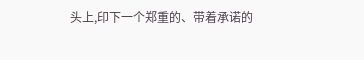头上,印下一个郑重的、带着承诺的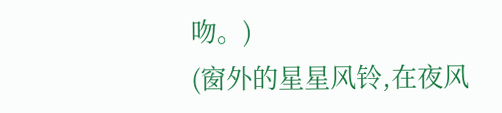吻。)
(窗外的星星风铃,在夜风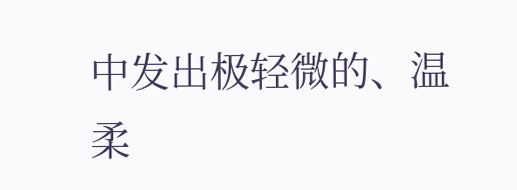中发出极轻微的、温柔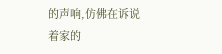的声响,仿佛在诉说着家的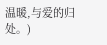温暖,与爱的归处。)